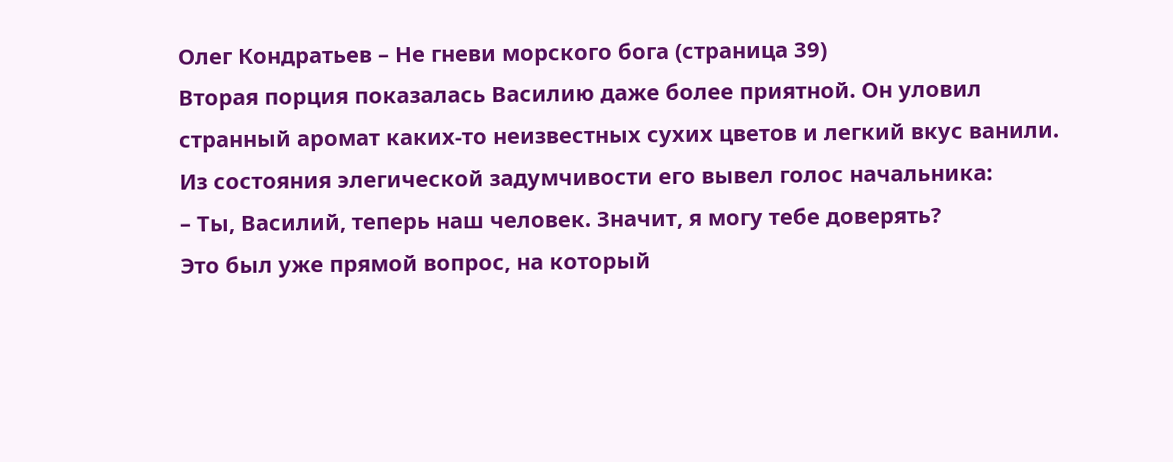Олег Кондратьев – Не гневи морского бога (страница 39)
Вторая порция показалась Василию даже более приятной. Он уловил странный аромат каких-то неизвестных сухих цветов и легкий вкус ванили. Из состояния элегической задумчивости его вывел голос начальника:
– Ты, Василий, теперь наш человек. Значит, я могу тебе доверять?
Это был уже прямой вопрос, на который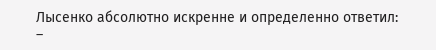Лысенко абсолютно искренне и определенно ответил:
–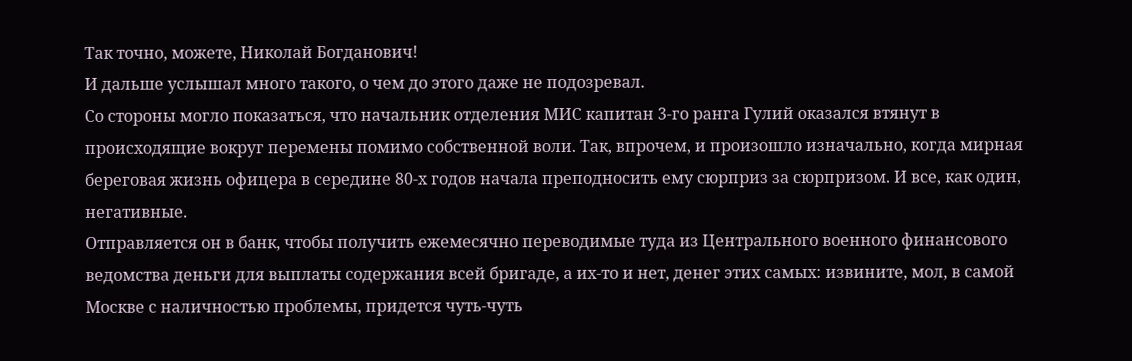Так точно, можете, Николай Богданович!
И дальше услышал много такого, о чем до этого даже не подозревал.
Со стороны могло показаться, что начальник отделения МИС капитан 3-го ранга Гулий оказался втянут в происходящие вокруг перемены помимо собственной воли. Так, впрочем, и произошло изначально, когда мирная береговая жизнь офицера в середине 80-х годов начала преподносить ему сюрприз за сюрпризом. И все, как один, негативные.
Отправляется он в банк, чтобы получить ежемесячно переводимые туда из Центрального военного финансового ведомства деньги для выплаты содержания всей бригаде, а их-то и нет, денег этих самых: извините, мол, в самой Москве с наличностью проблемы, придется чуть-чуть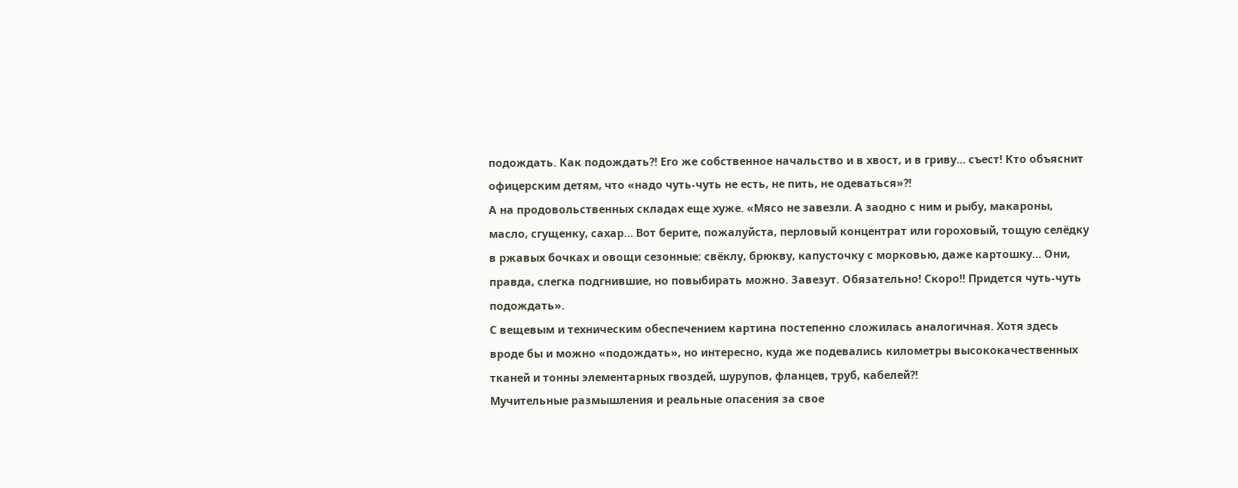подождать. Как подождать?! Его же собственное начальство и в хвост, и в гриву… съест! Кто объяснит офицерским детям, что «надо чуть-чуть не есть, не пить, не одеваться»?!
А на продовольственных складах еще хуже. «Мясо не завезли. А заодно с ним и рыбу, макароны, масло, сгущенку, сахар… Вот берите, пожалуйста, перловый концентрат или гороховый, тощую селёдку в ржавых бочках и овощи сезонные: свёклу, брюкву, капусточку с морковью, даже картошку… Они, правда, слегка подгнившие, но повыбирать можно. Завезут. Обязательно! Скоро!! Придется чуть-чуть подождать».
С вещевым и техническим обеспечением картина постепенно сложилась аналогичная. Хотя здесь вроде бы и можно «подождать», но интересно, куда же подевались километры высококачественных тканей и тонны элементарных гвоздей, шурупов, фланцев, труб, кабелей?!
Мучительные размышления и реальные опасения за свое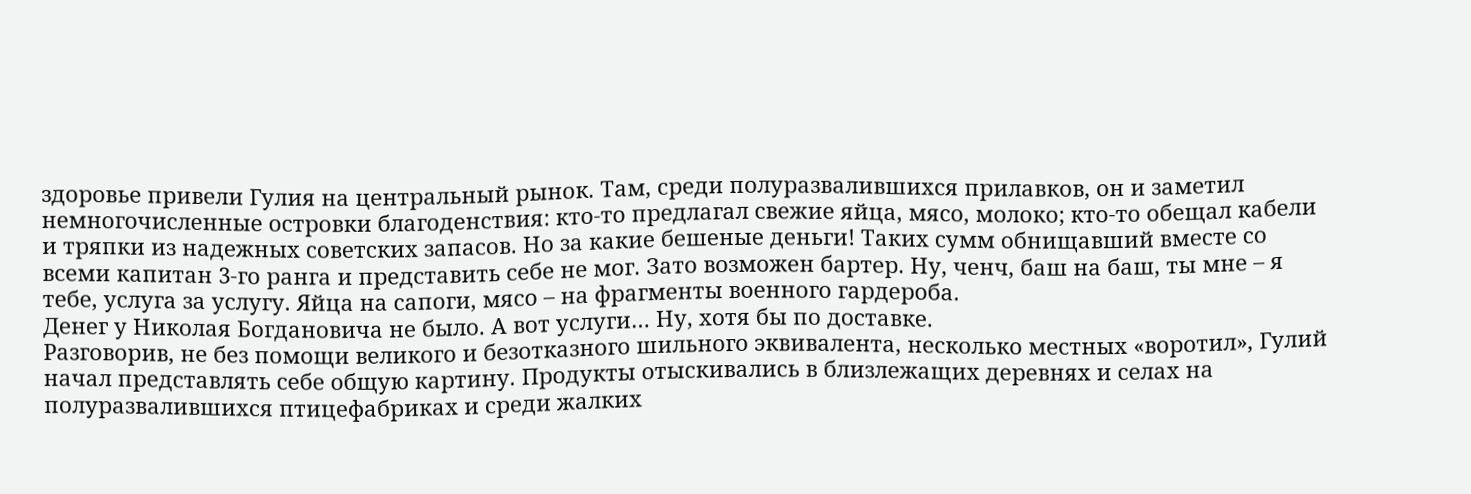здоровье привели Гулия на центральный рынок. Там, среди полуразвалившихся прилавков, он и заметил немногочисленные островки благоденствия: кто-то предлагал свежие яйца, мясо, молоко; кто-то обещал кабели и тряпки из надежных советских запасов. Но за какие бешеные деньги! Таких сумм обнищавший вместе со всеми капитан 3-го ранга и представить себе не мог. Зато возможен бартер. Ну, ченч, баш на баш, ты мне – я тебе, услуга за услугу. Яйца на сапоги, мясо – на фрагменты военного гардероба.
Денег у Николая Богдановича не было. А вот услуги… Ну, хотя бы по доставке.
Разговорив, не без помощи великого и безотказного шильного эквивалента, несколько местных «воротил», Гулий начал представлять себе общую картину. Продукты отыскивались в близлежащих деревнях и селах на полуразвалившихся птицефабриках и среди жалких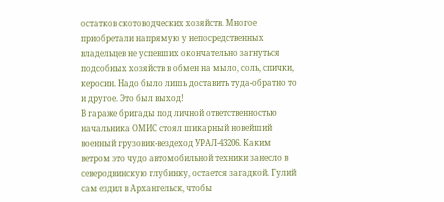остатков скотоводческих хозяйств. Многое приобретали напрямую у непосредственных владельцев не успевших окончательно загнуться подсобных хозяйств в обмен на мыло, соль, спички, керосин. Надо было лишь доставить туда-обратно то и другое. Это был выход!
В гараже бригады под личной ответственностью начальника ОМИС стоял шикарный новейший военный грузовик-вездеход УРАЛ-43206. Каким ветром это чудо автомобильной техники занесло в северодвинскую глубинку, остается загадкой. Гулий сам ездил в Архангельск, чтобы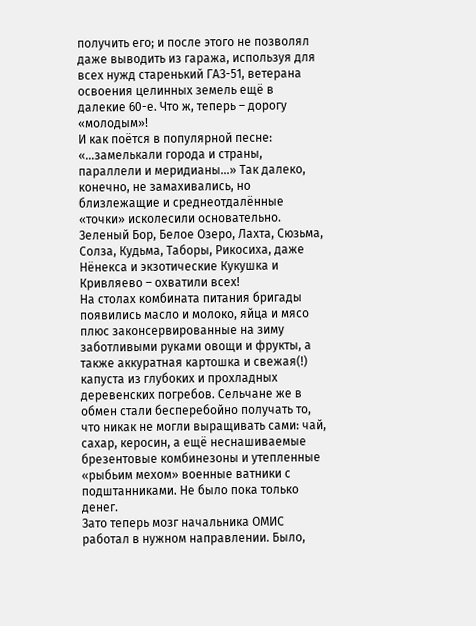получить его; и после этого не позволял даже выводить из гаража, используя для всех нужд старенький ГАЗ-51, ветерана освоения целинных земель ещё в далекие 60-е. Что ж, теперь – дорогу «молодым»!
И как поётся в популярной песне: «…замелькали города и страны, параллели и меридианы…» Так далеко, конечно, не замахивались, но близлежащие и среднеотдалённые «точки» исколесили основательно. Зеленый Бор, Белое Озеро, Лахта, Сюзьма, Солза, Кудьма, Таборы, Рикосиха, даже Нёнекса и экзотические Кукушка и Кривляево – охватили всех!
На столах комбината питания бригады появились масло и молоко, яйца и мясо плюс законсервированные на зиму заботливыми руками овощи и фрукты, а также аккуратная картошка и свежая(!) капуста из глубоких и прохладных деревенских погребов. Сельчане же в обмен стали бесперебойно получать то, что никак не могли выращивать сами: чай, сахар, керосин, а ещё неснашиваемые брезентовые комбинезоны и утепленные «рыбьим мехом» военные ватники с подштанниками. Не было пока только денег.
Зато теперь мозг начальника ОМИС работал в нужном направлении. Было,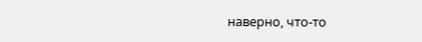наверно, что-то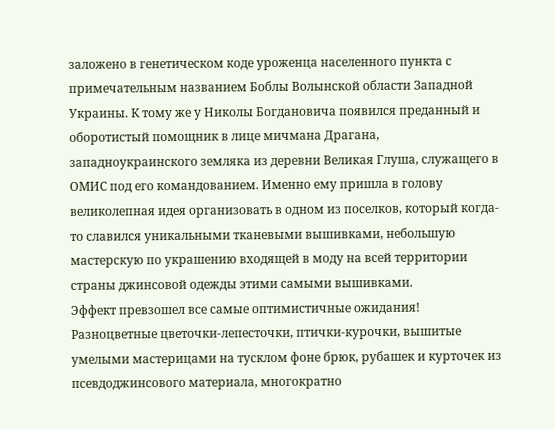заложено в генетическом коде уроженца населенного пункта с примечательным названием Боблы Волынской области Западной Украины. К тому же у Николы Богдановича появился преданный и оборотистый помощник в лице мичмана Драгана, западноукраинского земляка из деревни Великая Глуша, служащего в ОМИС под его командованием. Именно ему пришла в голову великолепная идея организовать в одном из поселков, который когда-то славился уникальными тканевыми вышивками, небольшую мастерскую по украшению входящей в моду на всей территории страны джинсовой одежды этими самыми вышивками.
Эффект превзошел все самые оптимистичные ожидания! Разноцветные цветочки-лепесточки, птички-курочки, вышитые умелыми мастерицами на тусклом фоне брюк, рубашек и курточек из псевдоджинсового материала, многократно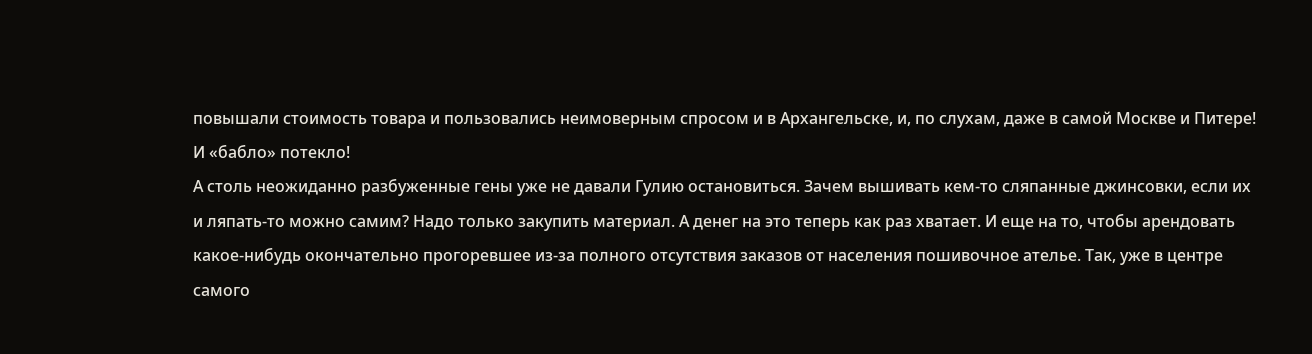повышали стоимость товара и пользовались неимоверным спросом и в Архангельске, и, по слухам, даже в самой Москве и Питере! И «бабло» потекло!
А столь неожиданно разбуженные гены уже не давали Гулию остановиться. Зачем вышивать кем-то сляпанные джинсовки, если их и ляпать-то можно самим? Надо только закупить материал. А денег на это теперь как раз хватает. И еще на то, чтобы арендовать какое-нибудь окончательно прогоревшее из-за полного отсутствия заказов от населения пошивочное ателье. Так, уже в центре самого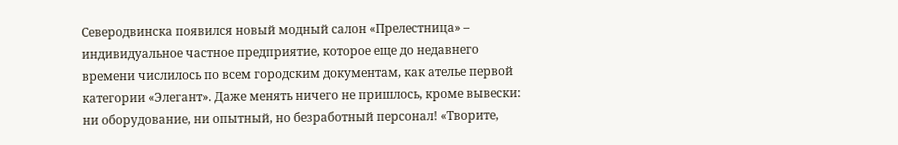Северодвинска появился новый модный салон «Прелестница» – индивидуальное частное предприятие, которое еще до недавнего времени числилось по всем городским документам, как ателье первой категории «Элегант». Даже менять ничего не пришлось, кроме вывески: ни оборудование, ни опытный, но безработный персонал! «Творите,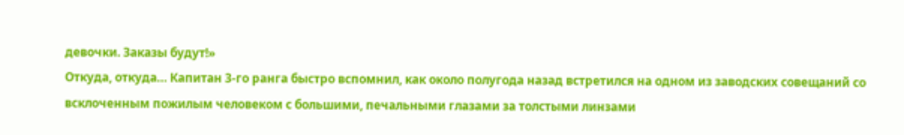девочки. Заказы будут!»
Откуда, откуда… Капитан 3-го ранга быстро вспомнил, как около полугода назад встретился на одном из заводских совещаний со всклоченным пожилым человеком с большими, печальными глазами за толстыми линзами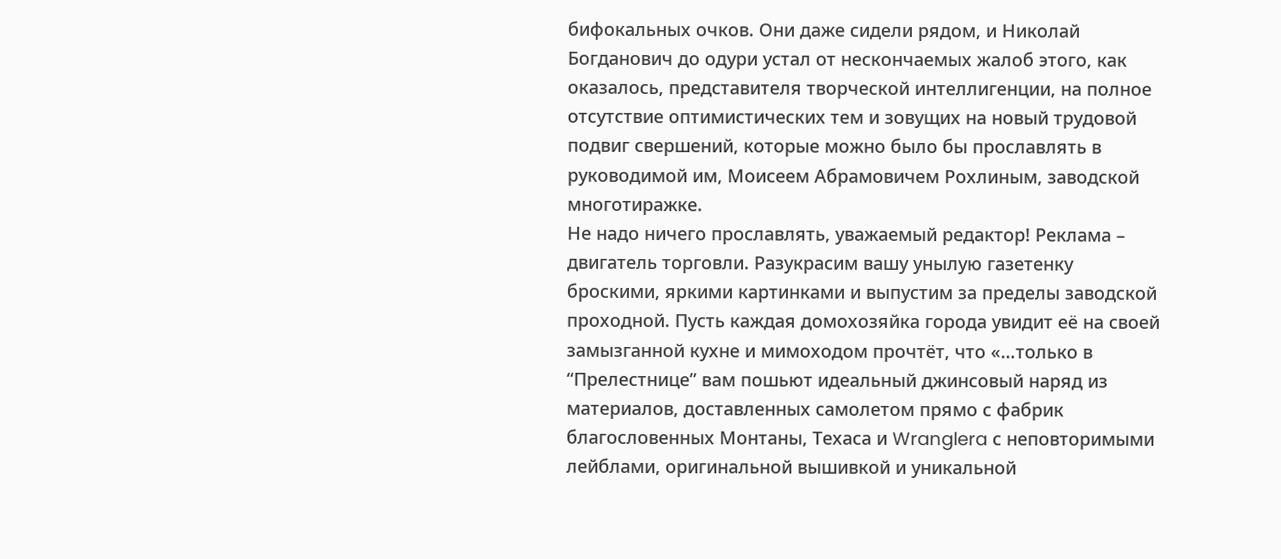бифокальных очков. Они даже сидели рядом, и Николай Богданович до одури устал от нескончаемых жалоб этого, как оказалось, представителя творческой интеллигенции, на полное отсутствие оптимистических тем и зовущих на новый трудовой подвиг свершений, которые можно было бы прославлять в руководимой им, Моисеем Абрамовичем Рохлиным, заводской многотиражке.
Не надо ничего прославлять, уважаемый редактор! Реклама – двигатель торговли. Разукрасим вашу унылую газетенку броскими, яркими картинками и выпустим за пределы заводской проходной. Пусть каждая домохозяйка города увидит её на своей замызганной кухне и мимоходом прочтёт, что «…только в “Прелестнице” вам пошьют идеальный джинсовый наряд из материалов, доставленных самолетом прямо с фабрик благословенных Монтаны, Техаса и Wranglera с неповторимыми лейблами, оригинальной вышивкой и уникальной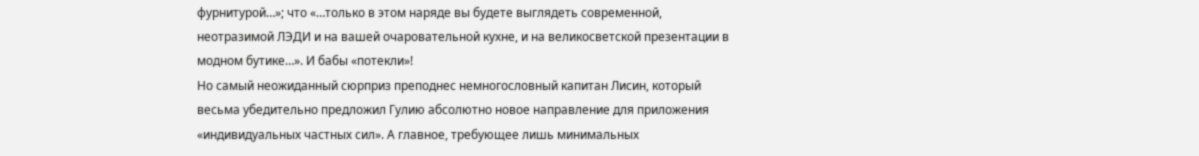фурнитурой…»; что «…только в этом наряде вы будете выглядеть современной, неотразимой ЛЭДИ и на вашей очаровательной кухне, и на великосветской презентации в модном бутике…». И бабы «потекли»!
Но самый неожиданный сюрприз преподнес немногословный капитан Лисин, который весьма убедительно предложил Гулию абсолютно новое направление для приложения «индивидуальных частных сил». А главное, требующее лишь минимальных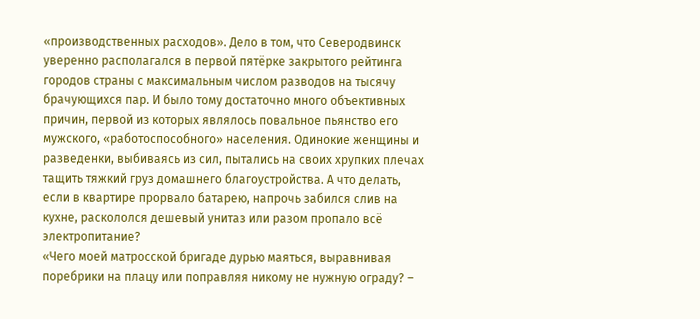«производственных расходов». Дело в том, что Северодвинск уверенно располагался в первой пятёрке закрытого рейтинга городов страны с максимальным числом разводов на тысячу брачующихся пар. И было тому достаточно много объективных причин, первой из которых являлось повальное пьянство его мужского, «работоспособного» населения. Одинокие женщины и разведенки, выбиваясь из сил, пытались на своих хрупких плечах тащить тяжкий груз домашнего благоустройства. А что делать, если в квартире прорвало батарею, напрочь забился слив на кухне, раскололся дешевый унитаз или разом пропало всё электропитание?
«Чего моей матросской бригаде дурью маяться, выравнивая поребрики на плацу или поправляя никому не нужную ограду? –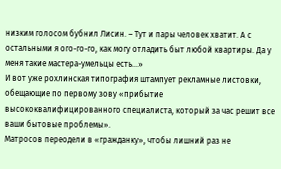низким голосом бубнил Лисин. – Тут и пары человек хватит. А с остальными я ого-го-го, как могу отладить быт любой квартиры. Да у меня такие мастера-умельцы есть…»
И вот уже рохлинская типография штампует рекламные листовки, обещающие по первому зову «прибытие высококвалифицированного специалиста, который за час решит все ваши бытовые проблемы».
Матросов переодели в «гражданку», чтобы лишний раз не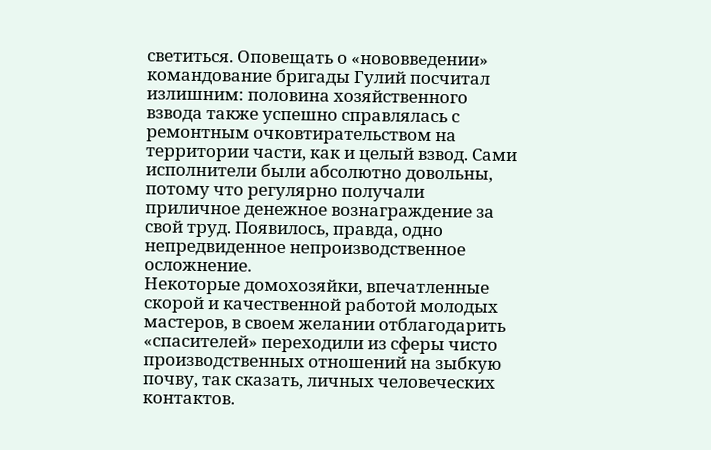светиться. Оповещать о «нововведении» командование бригады Гулий посчитал излишним: половина хозяйственного взвода также успешно справлялась с ремонтным очковтирательством на территории части, как и целый взвод. Сами исполнители были абсолютно довольны, потому что регулярно получали приличное денежное вознаграждение за свой труд. Появилось, правда, одно непредвиденное непроизводственное осложнение.
Некоторые домохозяйки, впечатленные скорой и качественной работой молодых мастеров, в своем желании отблагодарить «спасителей» переходили из сферы чисто производственных отношений на зыбкую почву, так сказать, личных человеческих контактов.